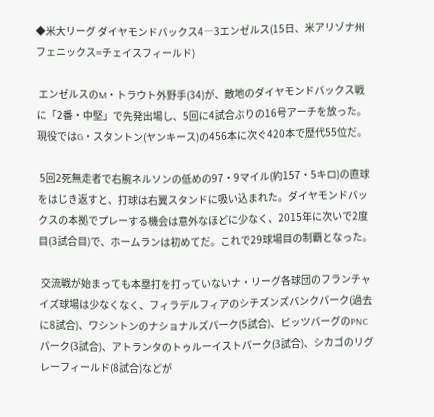◆米大リーグ ダイヤモンドバックス4―3エンゼルス(15日、米アリゾナ州フェニックス=チェイスフィールド)

 エンゼルスのM・トラウト外野手(34)が、敵地のダイヤモンドバックス戦に「2番・中堅」で先発出場し、5回に4試合ぶりの16号アーチを放った。現役ではG・スタントン(ヤンキース)の456本に次ぐ420本で歴代55位だ。

 5回2死無走者で右腕ネルソンの低めの97・9マイル(約157・5キロ)の直球をはじき返すと、打球は右翼スタンドに吸い込まれた。ダイヤモンドバックスの本拠でプレーする機会は意外なほどに少なく、2015年に次いで2度目(3試合目)で、ホームランは初めてだ。これで29球場目の制覇となった。

 交流戦が始まっても本塁打を打っていないナ・リーグ各球団のフランチャイズ球場は少なくなく、フィラデルフィアのシチズンズバンクパーク(過去に8試合)、ワシントンのナショナルズパーク(5試合)、ピッツバーグのPNCパーク(3試合)、アトランタのトゥルーイストパーク(3試合)、シカゴのリグレーフィールド(8試合)などが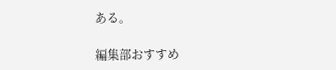ある。

編集部おすすめ